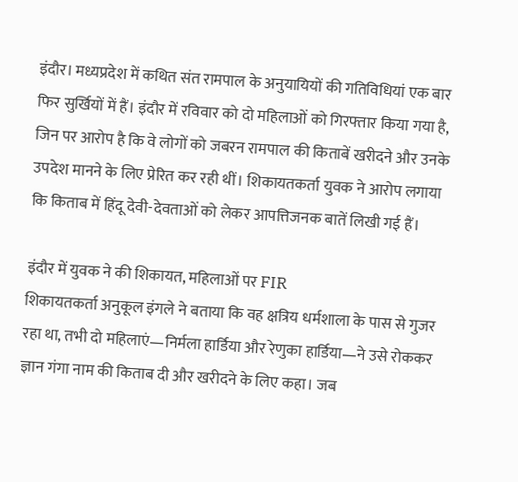इंदौर। मध्यप्रदेश में कथित संत रामपाल के अनुयायियों की गतिविधियां एक बार फिर सुर्खियों में हैं। इंदौर में रविवार को दो महिलाओं को गिरफ्तार किया गया है, जिन पर आरोप है कि वे लोगों को जबरन रामपाल की किताबें खरीदने और उनके उपदेश मानने के लिए प्रेरित कर रही थीं। शिकायतकर्ता युवक ने आरोप लगाया कि किताब में हिंदू देवी-देवताओं को लेकर आपत्तिजनक बातें लिखी गई हैं।

इंदौर में युवक ने की शिकायत, महिलाओं पर FIR
शिकायतकर्ता अनुकूल इंगले ने बताया कि वह क्षत्रिय धर्मशाला के पास से गुजर रहा था, तभी दो महिलाएं—निर्मला हार्डिया और रेणुका हार्डिया—ने उसे रोककर ज्ञान गंगा नाम की किताब दी और खरीदने के लिए कहा। जब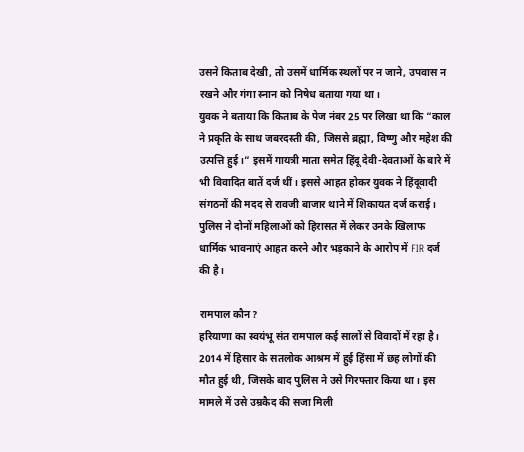उसने किताब देखी, तो उसमें धार्मिक स्थलों पर न जाने, उपवास न रखने और गंगा स्नान को निषेध बताया गया था।
युवक ने बताया कि किताब के पेज नंबर 25 पर लिखा था कि “काल ने प्रकृति के साथ जबरदस्ती की, जिससे ब्रह्मा, विष्णु और महेश की उत्पत्ति हुई।” इसमें गायत्री माता समेत हिंदू देवी-देवताओं के बारे में भी विवादित बातें दर्ज थीं। इससे आहत होकर युवक ने हिंदूवादी संगठनों की मदद से रावजी बाजार थाने में शिकायत दर्ज कराई।
पुलिस ने दोनों महिलाओं को हिरासत में लेकर उनके खिलाफ धार्मिक भावनाएं आहत करने और भड़काने के आरोप में FIR दर्ज की है।

रामपाल कौन?
हरियाणा का स्वयंभू संत रामपाल कई सालों से विवादों में रहा है। 2014 में हिसार के सतलोक आश्रम में हुई हिंसा में छह लोगों की मौत हुई थी, जिसके बाद पुलिस ने उसे गिरफ्तार किया था। इस मामले में उसे उम्रकैद की सजा मिली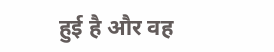हुई है और वह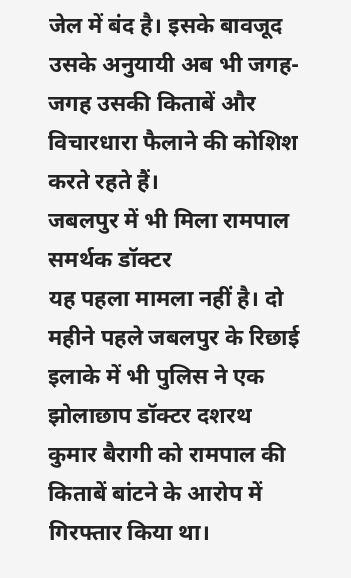जेल में बंद है। इसके बावजूद उसके अनुयायी अब भी जगह-जगह उसकी किताबें और विचारधारा फैलाने की कोशिश करते रहते हैं।
जबलपुर में भी मिला रामपाल समर्थक डॉक्टर
यह पहला मामला नहीं है। दो महीने पहले जबलपुर के रिछाई इलाके में भी पुलिस ने एक झोलाछाप डॉक्टर दशरथ कुमार बैरागी को रामपाल की किताबें बांटने के आरोप में गिरफ्तार किया था।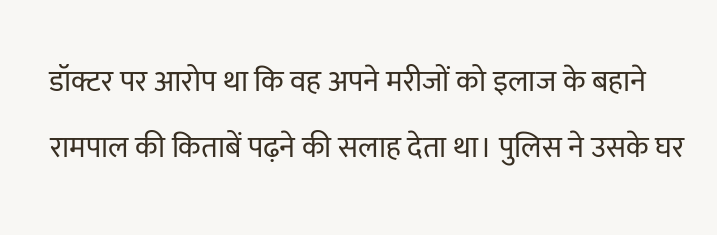डॉक्टर पर आरोप था कि वह अपने मरीजों को इलाज के बहाने रामपाल की किताबें पढ़ने की सलाह देता था। पुलिस ने उसके घर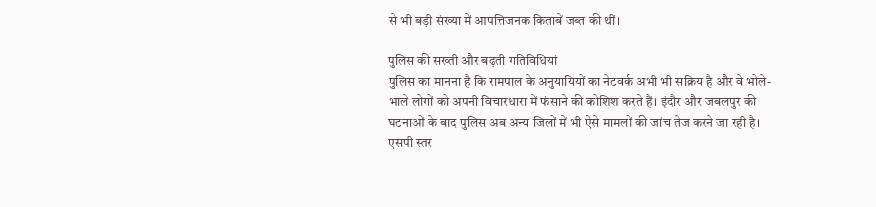से भी बड़ी संख्या में आपत्तिजनक किताबें जब्त की थीं।

पुलिस की सख्ती और बढ़ती गतिविधियां
पुलिस का मानना है कि रामपाल के अनुयायियों का नेटवर्क अभी भी सक्रिय है और वे भोले-भाले लोगों को अपनी विचारधारा में फंसाने की कोशिश करते हैं। इंदौर और जबलपुर की घटनाओं के बाद पुलिस अब अन्य जिलों में भी ऐसे मामलों की जांच तेज करने जा रही है।
एसपी स्तर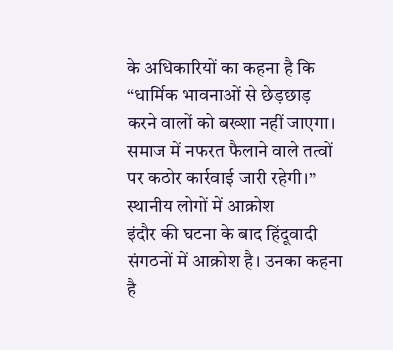के अधिकारियों का कहना है कि “धार्मिक भावनाओं से छेड़छाड़ करने वालों को बख्शा नहीं जाएगा। समाज में नफरत फैलाने वाले तत्वों पर कठोर कार्रवाई जारी रहेगी।”
स्थानीय लोगों में आक्रोश
इंदौर की घटना के बाद हिंदूवादी संगठनों में आक्रोश है। उनका कहना है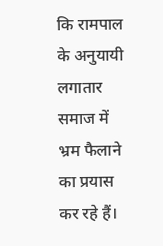कि रामपाल के अनुयायी लगातार समाज में भ्रम फैलाने का प्रयास कर रहे हैं।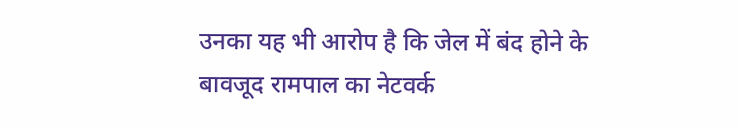उनका यह भी आरोप है कि जेल में बंद होने के बावजूद रामपाल का नेटवर्क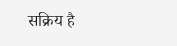सक्रिय है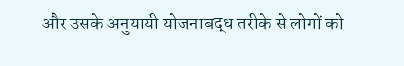और उसके अनुयायी योजनाबद्ध तरीके से लोगों को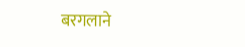बरगलाने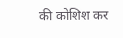की कोशिश कर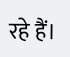रहे हैं।